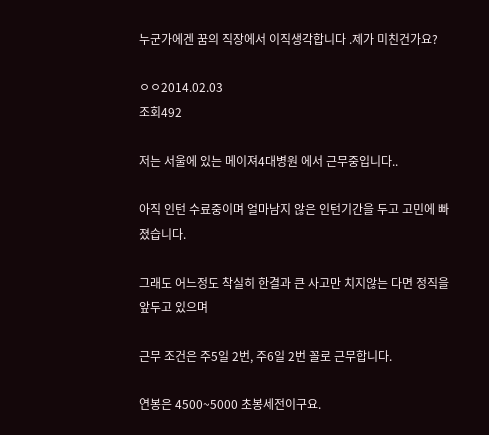누군가에겐 꿈의 직장에서 이직생각합니다 .제가 미친건가요?

ㅇㅇ2014.02.03
조회492

저는 서울에 있는 메이져4대병원 에서 근무중입니다..

아직 인턴 수료중이며 얼마남지 않은 인턴기간을 두고 고민에 빠졌습니다.

그래도 어느정도 착실히 한결과 큰 사고만 치지않는 다면 정직을 앞두고 있으며

근무 조건은 주5일 2번, 주6일 2번 꼴로 근무합니다.

연봉은 4500~5000 초봉세전이구요.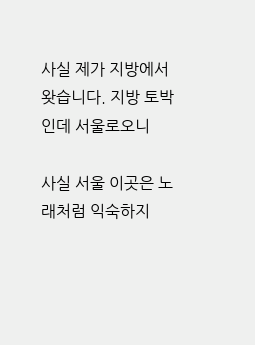사실 제가 지방에서 왓습니다. 지방 토박인데 서울로오니

사실 서울 이곳은 노래처럼 익숙하지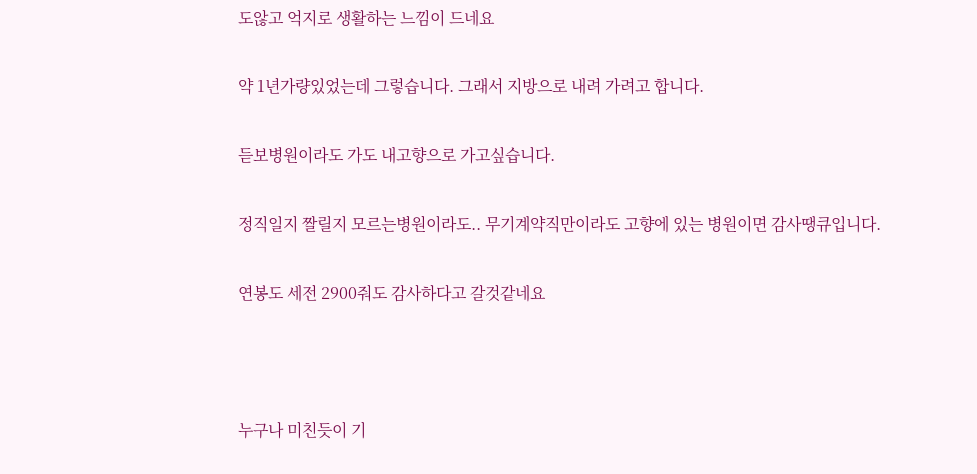도않고 억지로 생활하는 느낌이 드네요

약 1년가량있었는데 그렇습니다. 그래서 지방으로 내려 가려고 합니다.

듣보병원이라도 가도 내고향으로 가고싶습니다.

정직일지 짤릴지 모르는병원이라도.. 무기계약직만이라도 고향에 있는 병원이면 감사땡큐입니다.

연봉도 세전 2900줘도 감사하다고 갈것같네요



누구나 미친듯이 기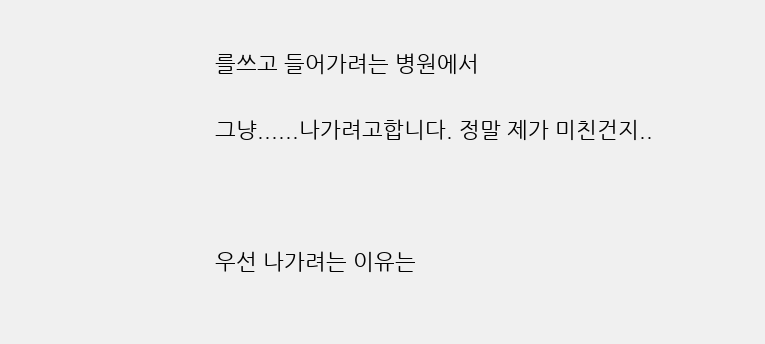를쓰고 들어가려는 병원에서

그냥......나가려고합니다. 정말 제가 미친건지..



우선 나가려는 이유는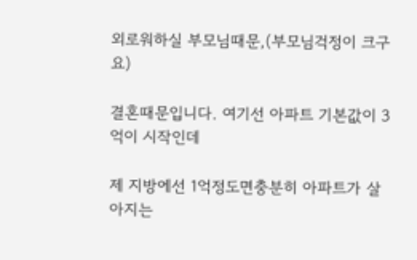외로워하실 부모님때문,(부모님걱정이 크구요)

결혼때문입니다. 여기선 아파트 기본값이 3억이 시작인데

제 지방에선 1억정도면충분히 아파트가 살아지는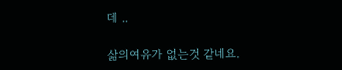데 ..

삶의여유가 없는것 같네요.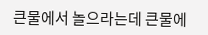큰물에서 놀으라는데 큰물에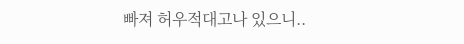빠져 허우적대고나 있으니..